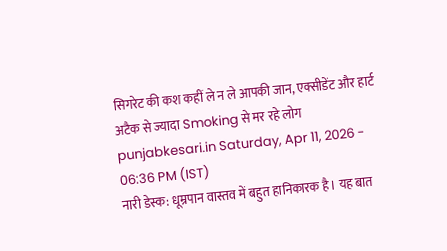सिगरेट की कश कहीं ले न ले आपकी जान, एक्सीडेंट और हार्ट अटैक से ज्यादा Smoking से मर रहे लोग
punjabkesari.in Saturday, Apr 11, 2026 - 06:36 PM (IST)
नारी डेस्क: धूम्रपान वास्तव में बहुत हानिकारक है। यह बात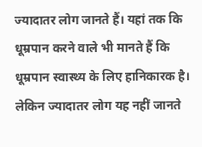ज्यादातर लोग जानते हैं। यहां तक कि धूम्रपान करने वाले भी मानते हैं कि धूम्रपान स्वास्थ्य के लिए हानिकारक है। लेकिन ज्यादातर लोग यह नहीं जानते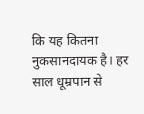कि यह कितना नुकसानदायक है। हर साल धूम्रपान से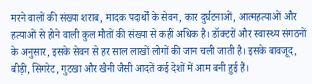मरने वालों की संख्या शराब, मादक पदार्थों के सेवन, कार दुर्घटनाओं, आत्महत्याओं और हत्याओं से होने वाली कुल मौतों की संख्या से कहीं अधिक है। डॉक्टरों और स्वास्थ्य संगठनों के अनुसार, इसके सेवन से हर साल लाखों लोगों की जान चली जाती है। इसके बावजूद, बीड़ी, सिगरेट, गुटखा और खैनी जैसी आदतें कई देशों में आम बनी हुई हैं।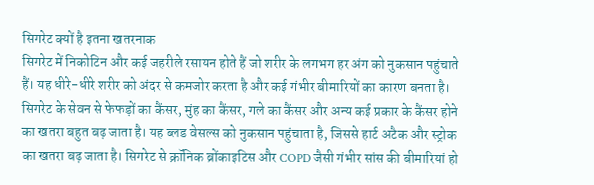सिगरेट क्यों है इतना खतरनाक
सिगरेट में निकोटिन और कई जहरीले रसायन होते हैं जो शरीर के लगभग हर अंग को नुकसान पहुंचाते हैं। यह धीरे-धीरे शरीर को अंदर से कमजोर करता है और कई गंभीर बीमारियों का कारण बनता है। सिगरेट के सेवन से फेफड़ों का कैंसर, मुंह का कैंसर, गले का कैंसर और अन्य कई प्रकार के कैंसर होने का खतरा बहुत बढ़ जाता है। यह ब्लड वेसल्स को नुकसान पहुंचाता है, जिससे हार्ट अटैक और स्ट्रोक का खतरा बढ़ जाता है। सिगरेट से क्रॉनिक ब्रोंकाइटिस और COPD जैसी गंभीर सांस की बीमारियां हो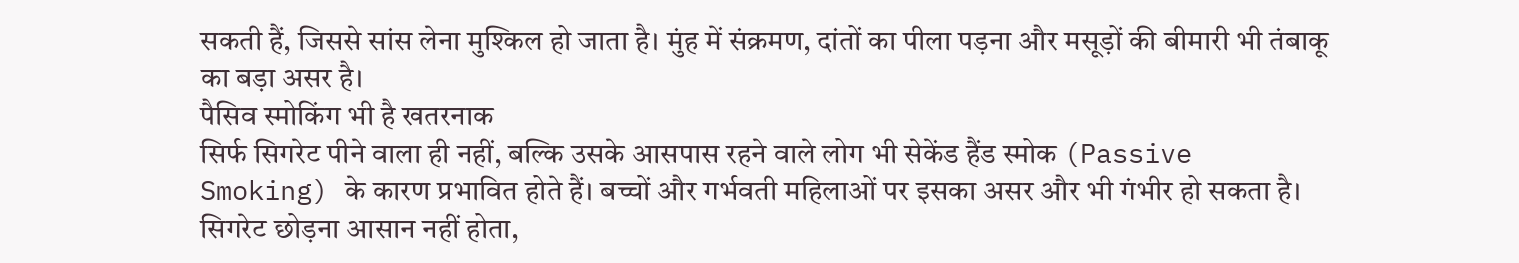सकती हैं, जिससे सांस लेना मुश्किल हो जाता है। मुंह में संक्रमण, दांतों का पीला पड़ना और मसूड़ों की बीमारी भी तंबाकू का बड़ा असर है।
पैसिव स्मोकिंग भी है खतरनाक
सिर्फ सिगरेट पीने वाला ही नहीं, बल्कि उसके आसपास रहने वाले लोग भी सेकेंड हैंड स्मोक (Passive Smoking) के कारण प्रभावित होते हैं। बच्चों और गर्भवती महिलाओं पर इसका असर और भी गंभीर हो सकता है। सिगरेट छोड़ना आसान नहीं होता,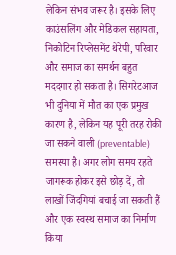लेकिन संभव जरूर है। इसके लिए काउंसलिंग और मेडिकल सहायता, निकोटिन रिप्लेसमेंट थेरेपी, परिवार और समाज का समर्थन बहुत मददगार हो सकता है। सिगरेटआज भी दुनिया में मौत का एक प्रमुख कारण है, लेकिन यह पूरी तरह रोकी जा सकने वाली (preventable) समस्या है। अगर लोग समय रहते जागरूक होकर इसे छोड़ दें, तो लाखों जिंदगियां बचाई जा सकती हैं और एक स्वस्थ समाज का निर्माण किया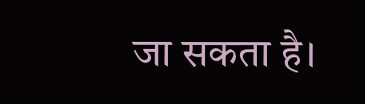जा सकता है।